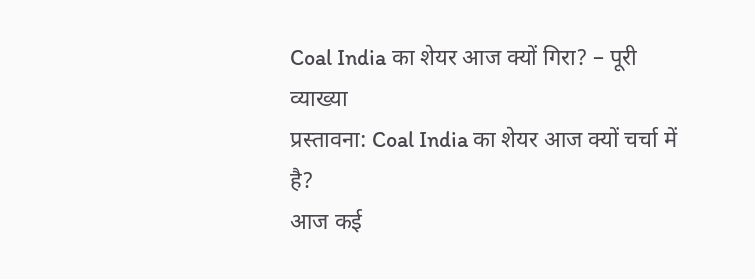Coal India का शेयर आज क्यों गिरा? – पूरी व्याख्या
प्रस्तावना: Coal India का शेयर आज क्यों चर्चा में है?
आज कई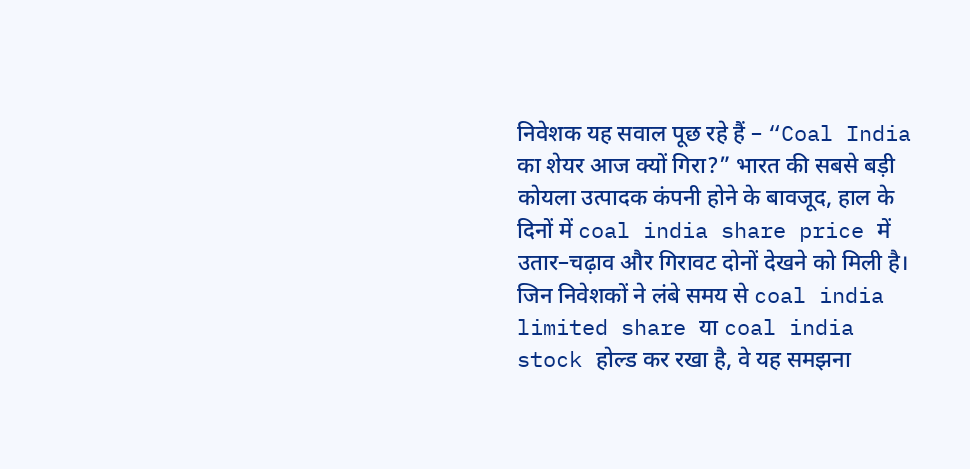निवेशक यह सवाल पूछ रहे हैं – “Coal India का शेयर आज क्यों गिरा?” भारत की सबसे बड़ी कोयला उत्पादक कंपनी होने के बावजूद, हाल के दिनों में coal india share price में उतार–चढ़ाव और गिरावट दोनों देखने को मिली है। जिन निवेशकों ने लंबे समय से coal india limited share या coal india stock होल्ड कर रखा है, वे यह समझना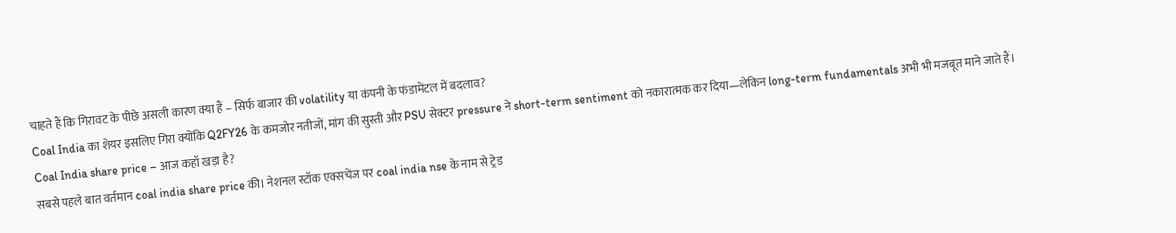चाहते हैं कि गिरावट के पीछे असली कारण क्या हैं – सिर्फ बाजार की volatility या कंपनी के फंडामेंटल में बदलाव?
Coal India का शेयर इसलिए गिरा क्योंकि Q2FY26 के कमजोर नतीजों, मांग की सुस्ती और PSU सेक्टर pressure ने short-term sentiment को नकारात्मक कर दिया—लेकिन long-term fundamentals अभी भी मजबूत माने जाते हैं।
Coal India share price – आज कहाँ खड़ा है?
सबसे पहले बात वर्तमान coal india share price की। नेशनल स्टॉक एक्सचेंज पर coal india nse के नाम से ट्रेड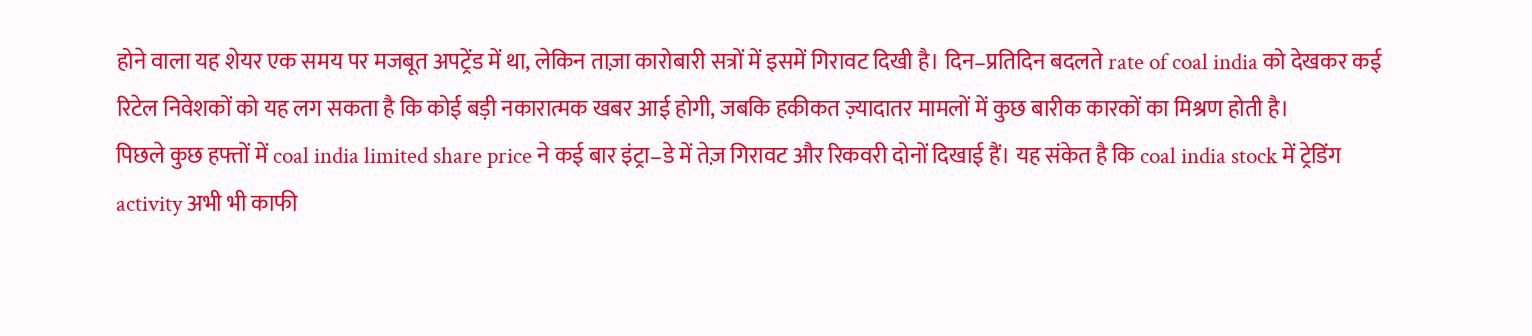होने वाला यह शेयर एक समय पर मजबूत अपट्रेंड में था, लेकिन ताज़ा कारोबारी सत्रों में इसमें गिरावट दिखी है। दिन–प्रतिदिन बदलते rate of coal india को देखकर कई रिटेल निवेशकों को यह लग सकता है कि कोई बड़ी नकारात्मक खबर आई होगी, जबकि हकीकत ज़्यादातर मामलों में कुछ बारीक कारकों का मिश्रण होती है।
पिछले कुछ हफ्तों में coal india limited share price ने कई बार इंट्रा–डे में तेज़ गिरावट और रिकवरी दोनों दिखाई हैं। यह संकेत है कि coal india stock में ट्रेडिंग activity अभी भी काफी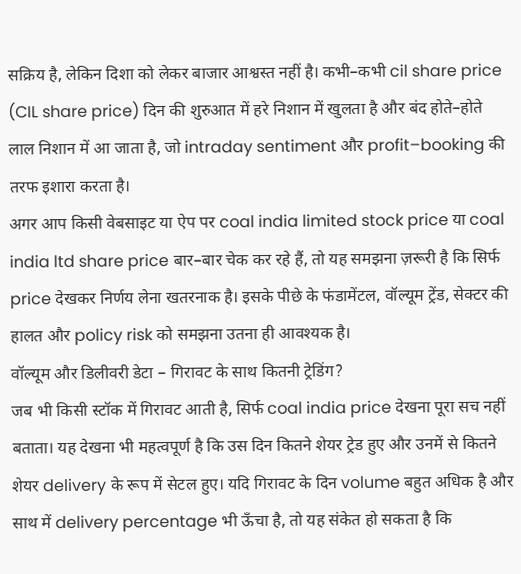सक्रिय है, लेकिन दिशा को लेकर बाजार आश्वस्त नहीं है। कभी–कभी cil share price (CIL share price) दिन की शुरुआत में हरे निशान में खुलता है और बंद होते–होते लाल निशान में आ जाता है, जो intraday sentiment और profit–booking की तरफ इशारा करता है।
अगर आप किसी वेबसाइट या ऐप पर coal india limited stock price या coal india ltd share price बार–बार चेक कर रहे हैं, तो यह समझना ज़रूरी है कि सिर्फ price देखकर निर्णय लेना खतरनाक है। इसके पीछे के फंडामेंटल, वॉल्यूम ट्रेंड, सेक्टर की हालत और policy risk को समझना उतना ही आवश्यक है।
वॉल्यूम और डिलीवरी डेटा – गिरावट के साथ कितनी ट्रेडिंग?
जब भी किसी स्टॉक में गिरावट आती है, सिर्फ coal india price देखना पूरा सच नहीं बताता। यह देखना भी महत्वपूर्ण है कि उस दिन कितने शेयर ट्रेड हुए और उनमें से कितने शेयर delivery के रूप में सेटल हुए। यदि गिरावट के दिन volume बहुत अधिक है और साथ में delivery percentage भी ऊँचा है, तो यह संकेत हो सकता है कि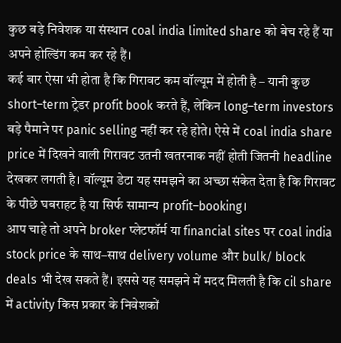कुछ बड़े निवेशक या संस्थान coal india limited share को बेच रहे हैं या अपने होल्डिंग कम कर रहे हैं।
कई बार ऐसा भी होता है कि गिरावट कम वॉल्यूम में होती है – यानी कुछ short–term ट्रेडर profit book करते हैं, लेकिन long–term investors बड़े पैमाने पर panic selling नहीं कर रहे होते। ऐसे में coal india share price में दिखने वाली गिरावट उतनी खतरनाक नहीं होती जितनी headline देखकर लगती है। वॉल्यूम डेटा यह समझने का अच्छा संकेत देता है कि गिरावट के पीछे घबराहट है या सिर्फ सामान्य profit–booking।
आप चाहे तो अपने broker प्लेटफॉर्म या financial sites पर coal india stock price के साथ–साथ delivery volume और bulk/ block deals भी देख सकते हैं। इससे यह समझने में मदद मिलती है कि cil share में activity किस प्रकार के निवेशकों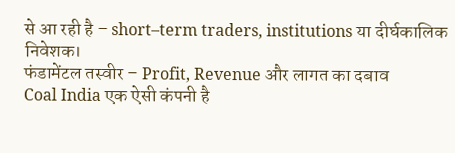से आ रही है – short–term traders, institutions या दीर्घकालिक निवेशक।
फंडामेंटल तस्वीर – Profit, Revenue और लागत का दबाव
Coal India एक ऐसी कंपनी है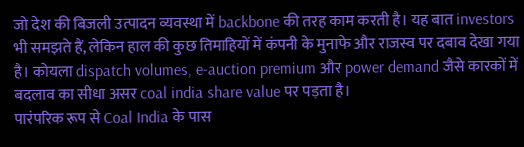जो देश की बिजली उत्पादन व्यवस्था में backbone की तरह काम करती है। यह बात investors भी समझते हैं, लेकिन हाल की कुछ तिमाहियों में कंपनी के मुनाफे और राजस्व पर दबाव देखा गया है। कोयला dispatch volumes, e-auction premium और power demand जैसे कारकों में बदलाव का सीधा असर coal india share value पर पड़ता है।
पारंपरिक रूप से Coal India के पास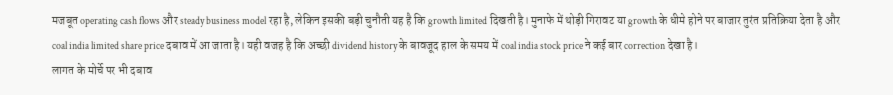मजबूत operating cash flows और steady business model रहा है, लेकिन इसकी बड़ी चुनौती यह है कि growth limited दिखती है। मुनाफे में थोड़ी गिरावट या growth के धीमे होने पर बाजार तुरंत प्रतिक्रिया देता है और coal india limited share price दबाव में आ जाता है। यही वजह है कि अच्छी dividend history के बावजूद हाल के समय में coal india stock price ने कई बार correction देखा है।
लागत के मोर्चे पर भी दबाव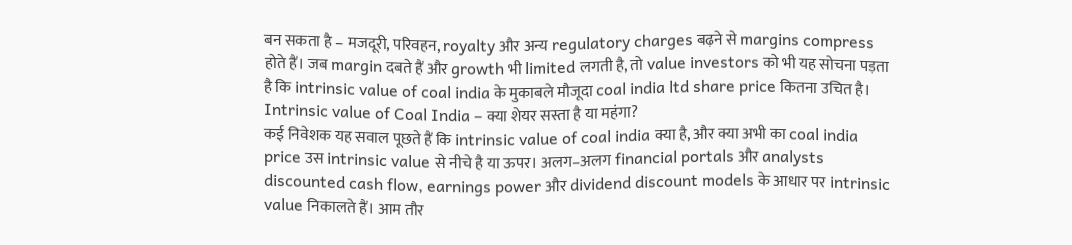बन सकता है – मजदूरी, परिवहन, royalty और अन्य regulatory charges बढ़ने से margins compress होते हैं। जब margin दबते हैं और growth भी limited लगती है, तो value investors को भी यह सोचना पड़ता है कि intrinsic value of coal india के मुकाबले मौजूदा coal india ltd share price कितना उचित है।
Intrinsic value of Coal India – क्या शेयर सस्ता है या महंगा?
कई निवेशक यह सवाल पूछते हैं कि intrinsic value of coal india क्या है, और क्या अभी का coal india price उस intrinsic value से नीचे है या ऊपर। अलग–अलग financial portals और analysts discounted cash flow, earnings power और dividend discount models के आधार पर intrinsic value निकालते हैं। आम तौर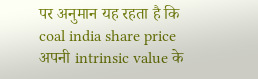पर अनुमान यह रहता है कि coal india share price अपनी intrinsic value के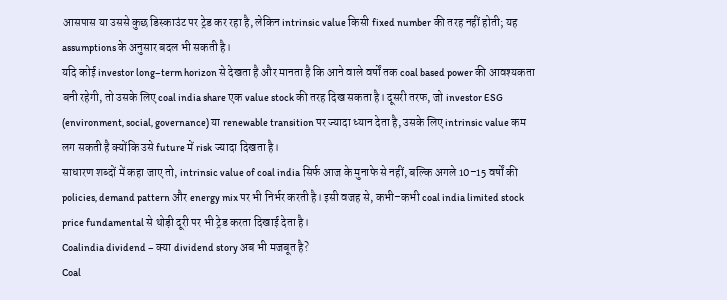आसपास या उससे कुछ डिस्काउंट पर ट्रेड कर रहा है, लेकिन intrinsic value किसी fixed number की तरह नहीं होती; यह assumptions के अनुसार बदल भी सकती है।
यदि कोई investor long–term horizon से देखता है और मानता है कि आने वाले वर्षों तक coal based power की आवश्यकता बनी रहेगी, तो उसके लिए coal india share एक value stock की तरह दिख सकता है। दूसरी तरफ, जो investor ESG (environment, social, governance) या renewable transition पर ज्यादा ध्यान देता है, उसके लिए intrinsic value कम लग सकती है क्योंकि उसे future में risk ज्यादा दिखता है।
साधारण शब्दों में कहा जाए तो, intrinsic value of coal india सिर्फ आज के मुनाफे से नहीं, बल्कि अगले 10–15 वर्षों की policies, demand pattern और energy mix पर भी निर्भर करती है। इसी वजह से, कभी–कभी coal india limited stock price fundamental से थोड़ी दूरी पर भी ट्रेड करता दिखाई देता है।
Coalindia dividend – क्या dividend story अब भी मजबूत है?
Coal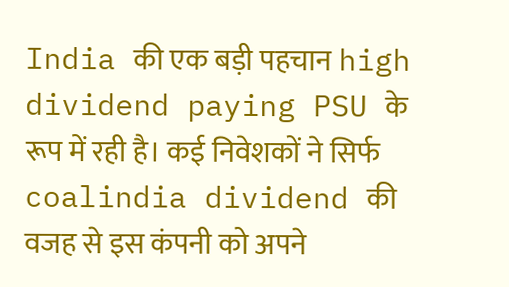India की एक बड़ी पहचान high dividend paying PSU के रूप में रही है। कई निवेशकों ने सिर्फ coalindia dividend की वजह से इस कंपनी को अपने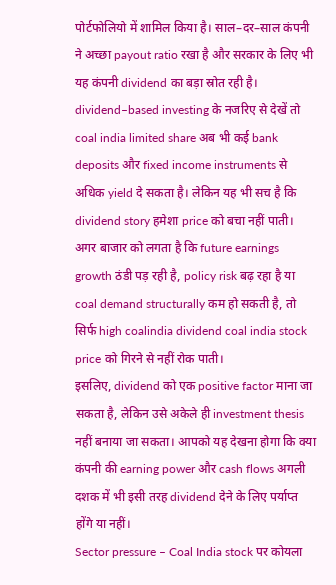पोर्टफोलियो में शामिल किया है। साल–दर–साल कंपनी ने अच्छा payout ratio रखा है और सरकार के लिए भी यह कंपनी dividend का बड़ा स्रोत रही है।
dividend–based investing के नजरिए से देखें तो coal india limited share अब भी कई bank deposits और fixed income instruments से अधिक yield दे सकता है। लेकिन यह भी सच है कि dividend story हमेशा price को बचा नहीं पाती। अगर बाजार को लगता है कि future earnings growth ठंडी पड़ रही है, policy risk बढ़ रहा है या coal demand structurally कम हो सकती है, तो सिर्फ high coalindia dividend coal india stock price को गिरने से नहीं रोक पाती।
इसलिए, dividend को एक positive factor माना जा सकता है, लेकिन उसे अकेले ही investment thesis नहीं बनाया जा सकता। आपको यह देखना होगा कि क्या कंपनी की earning power और cash flows अगली दशक में भी इसी तरह dividend देने के लिए पर्याप्त होंगे या नहीं।
Sector pressure – Coal India stock पर कोयला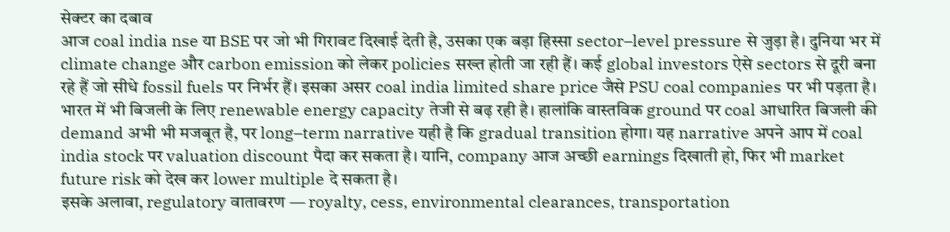सेक्टर का दबाव
आज coal india nse या BSE पर जो भी गिरावट दिखाई देती है, उसका एक बड़ा हिस्सा sector–level pressure से जुड़ा है। दुनिया भर में climate change और carbon emission को लेकर policies सख्त होती जा रही हैं। कई global investors ऐसे sectors से दूरी बना रहे हैं जो सीधे fossil fuels पर निर्भर हैं। इसका असर coal india limited share price जैसे PSU coal companies पर भी पड़ता है।
भारत में भी बिजली के लिए renewable energy capacity तेजी से बढ़ रही है। हालांकि वास्तविक ground पर coal आधारित बिजली की demand अभी भी मजबूत है, पर long–term narrative यही है कि gradual transition होगा। यह narrative अपने आप में coal india stock पर valuation discount पैदा कर सकता है। यानि, company आज अच्छी earnings दिखाती हो, फिर भी market future risk को देख कर lower multiple दे सकता है।
इसके अलावा, regulatory वातावरण — royalty, cess, environmental clearances, transportation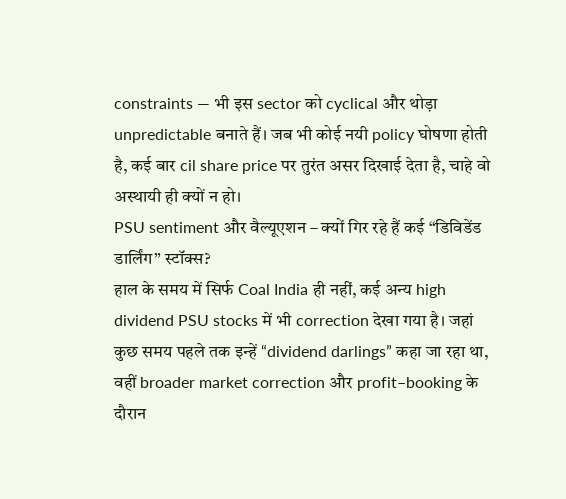constraints — भी इस sector को cyclical और थोड़ा unpredictable बनाते हैं। जब भी कोई नयी policy घोषणा होती है, कई बार cil share price पर तुरंत असर दिखाई देता है, चाहे वो अस्थायी ही क्यों न हो।
PSU sentiment और वैल्यूएशन – क्यों गिर रहे हैं कई “डिविडेंड डार्लिंग” स्टॉक्स?
हाल के समय में सिर्फ Coal India ही नहीं, कई अन्य high dividend PSU stocks में भी correction देखा गया है। जहां कुछ समय पहले तक इन्हें “dividend darlings” कहा जा रहा था, वहीं broader market correction और profit–booking के दौरान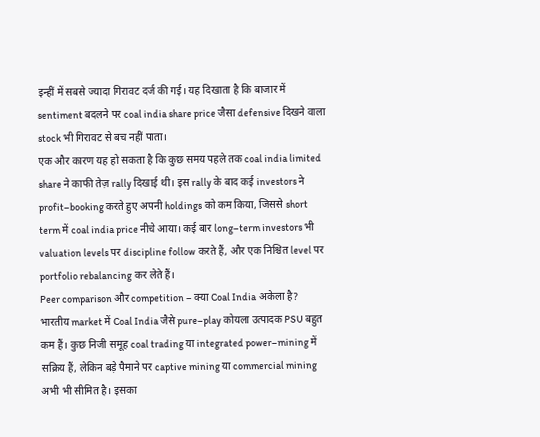इन्हीं में सबसे ज्यादा गिरावट दर्ज की गई। यह दिखाता है कि बाजार में sentiment बदलने पर coal india share price जैसा defensive दिखने वाला stock भी गिरावट से बच नहीं पाता।
एक और कारण यह हो सकता है कि कुछ समय पहले तक coal india limited share ने काफी तेज़ rally दिखाई थी। इस rally के बाद कई investors ने profit–booking करते हुए अपनी holdings को कम किया, जिससे short term में coal india price नीचे आया। कई बार long–term investors भी valuation levels पर discipline follow करते हैं, और एक निश्चित level पर portfolio rebalancing कर लेते हैं।
Peer comparison और competition – क्या Coal India अकेला है?
भारतीय market में Coal India जैसे pure–play कोयला उत्पादक PSU बहुत कम हैं। कुछ निजी समूह coal trading या integrated power–mining में सक्रिय हैं, लेकिन बड़े पैमाने पर captive mining या commercial mining अभी भी सीमित है। इसका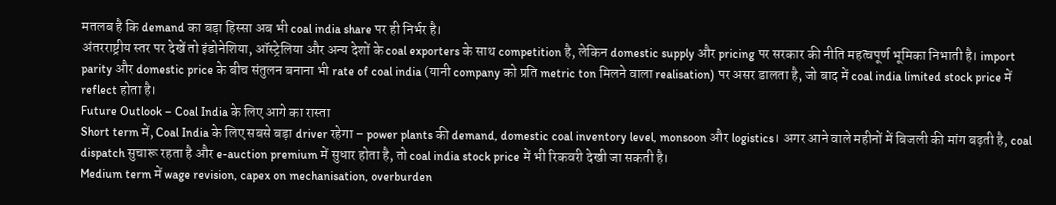मतलब है कि demand का बड़ा हिस्सा अब भी coal india share पर ही निर्भर है।
अंतरराष्ट्रीय स्तर पर देखें तो इंडोनेशिया, ऑस्ट्रेलिया और अन्य देशों के coal exporters के साथ competition है, लेकिन domestic supply और pricing पर सरकार की नीति महत्वपूर्ण भूमिका निभाती है। import parity और domestic price के बीच संतुलन बनाना भी rate of coal india (यानी company को प्रति metric ton मिलने वाला realisation) पर असर डालता है, जो बाद में coal india limited stock price में reflect होता है।
Future Outlook – Coal India के लिए आगे का रास्ता
Short term में, Coal India के लिए सबसे बड़ा driver रहेगा – power plants की demand, domestic coal inventory level, monsoon और logistics। अगर आने वाले महीनों में बिजली की मांग बढ़ती है, coal dispatch सुचारू रहता है और e-auction premium में सुधार होता है, तो coal india stock price में भी रिकवरी देखी जा सकती है।
Medium term में wage revision, capex on mechanisation, overburden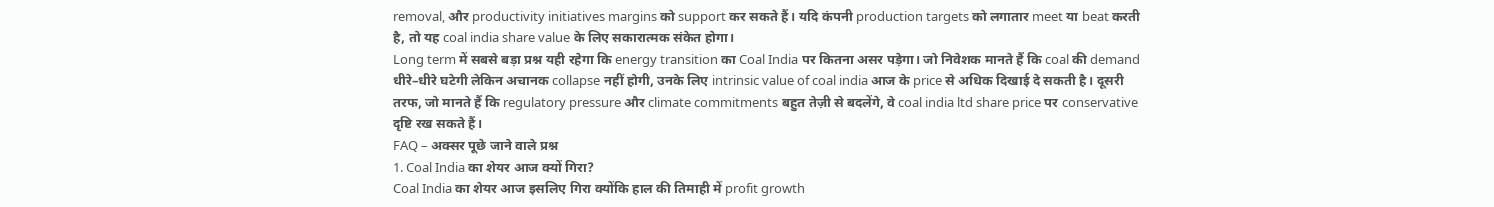removal, और productivity initiatives margins को support कर सकते हैं। यदि कंपनी production targets को लगातार meet या beat करती है, तो यह coal india share value के लिए सकारात्मक संकेत होगा।
Long term में सबसे बड़ा प्रश्न यही रहेगा कि energy transition का Coal India पर कितना असर पड़ेगा। जो निवेशक मानते हैं कि coal की demand धीरे–धीरे घटेगी लेकिन अचानक collapse नहीं होगी, उनके लिए intrinsic value of coal india आज के price से अधिक दिखाई दे सकती है। दूसरी तरफ, जो मानते हैं कि regulatory pressure और climate commitments बहुत तेज़ी से बदलेंगे, वे coal india ltd share price पर conservative दृष्टि रख सकते हैं।
FAQ – अक्सर पूछे जाने वाले प्रश्न
1. Coal India का शेयर आज क्यों गिरा?
Coal India का शेयर आज इसलिए गिरा क्योंकि हाल की तिमाही में profit growth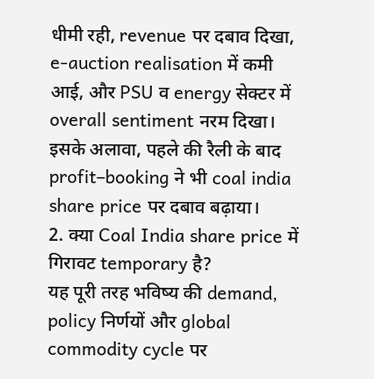धीमी रही, revenue पर दबाव दिखा, e-auction realisation में कमी आई, और PSU व energy सेक्टर में overall sentiment नरम दिखा। इसके अलावा, पहले की रैली के बाद profit–booking ने भी coal india share price पर दबाव बढ़ाया।
2. क्या Coal India share price में गिरावट temporary है?
यह पूरी तरह भविष्य की demand, policy निर्णयों और global commodity cycle पर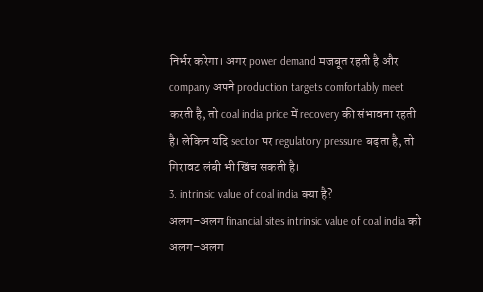निर्भर करेगा। अगर power demand मजबूत रहती है और company अपने production targets comfortably meet करती है, तो coal india price में recovery की संभावना रहती है। लेकिन यदि sector पर regulatory pressure बढ़ता है, तो गिरावट लंबी भी खिंच सकती है।
3. intrinsic value of coal india क्या है?
अलग–अलग financial sites intrinsic value of coal india को अलग–अलग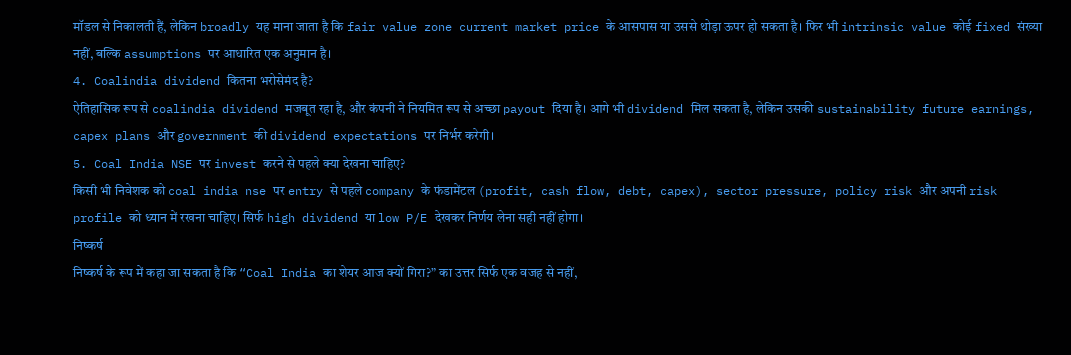मॉडल से निकालती हैं, लेकिन broadly यह माना जाता है कि fair value zone current market price के आसपास या उससे थोड़ा ऊपर हो सकता है। फिर भी intrinsic value कोई fixed संख्या नहीं, बल्कि assumptions पर आधारित एक अनुमान है।
4. Coalindia dividend कितना भरोसेमंद है?
ऐतिहासिक रूप से coalindia dividend मजबूत रहा है, और कंपनी ने नियमित रूप से अच्छा payout दिया है। आगे भी dividend मिल सकता है, लेकिन उसकी sustainability future earnings, capex plans और government की dividend expectations पर निर्भर करेगी।
5. Coal India NSE पर invest करने से पहले क्या देखना चाहिए?
किसी भी निवेशक को coal india nse पर entry से पहले company के फंडामेंटल (profit, cash flow, debt, capex), sector pressure, policy risk और अपनी risk profile को ध्यान में रखना चाहिए। सिर्फ high dividend या low P/E देखकर निर्णय लेना सही नहीं होगा।
निष्कर्ष
निष्कर्ष के रूप में कहा जा सकता है कि “Coal India का शेयर आज क्यों गिरा?” का उत्तर सिर्फ एक वजह से नहीं,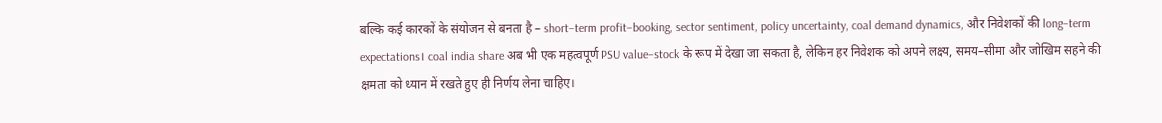बल्कि कई कारकों के संयोजन से बनता है – short–term profit–booking, sector sentiment, policy uncertainty, coal demand dynamics, और निवेशकों की long–term expectations। coal india share अब भी एक महत्वपूर्ण PSU value–stock के रूप में देखा जा सकता है, लेकिन हर निवेशक को अपने लक्ष्य, समय–सीमा और जोखिम सहने की क्षमता को ध्यान में रखते हुए ही निर्णय लेना चाहिए।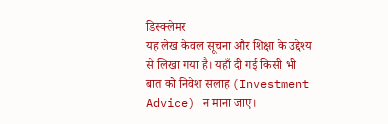डिस्क्लेमर
यह लेख केवल सूचना और शिक्षा के उद्देश्य से लिखा गया है। यहाँ दी गई किसी भी बात को निवेश सलाह (Investment Advice) न माना जाए।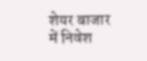शेयर बाजार में निवेश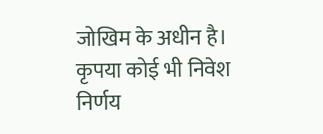जोखिम के अधीन है। कृपया कोई भी निवेश निर्णय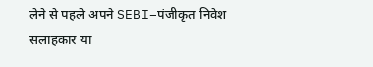लेने से पहले अपने SEBI–पंजीकृत निवेश सलाहकार या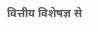वित्तीय विशेषज्ञ से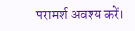परामर्श अवश्य करें।